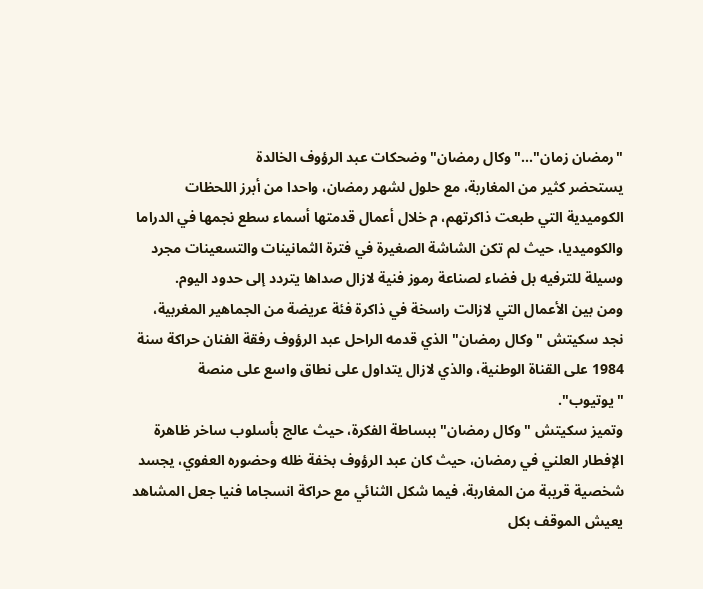"رمضان زمان"..."وكال رمضان" وضحكات عبد الرؤوف الخالدة
يستحضر كثير من المغاربة، مع حلول لشهر رمضان، واحدا من أبرز اللحظات الكوميدية التي طبعت ذاكرتهم، م خلال أعمال قدمتها أسماء سطع نجمها في الدراما والكوميديا، حيث لم تكن الشاشة الصغيرة في فترة الثمانينات والتسعينات مجرد وسيلة للترفيه بل فضاء لصناعة رموز فنية لازال صداها يتردد إلى حدود اليوم.
ومن بين الأعمال التي لازالت راسخة في ذاكرة فئة عريضة من الجماهير المغربية، نجد سكيتش "وكال رمضان" الذي قدمه الراحل عبد الرؤوف رفقة الفنان حراكة سنة 1984 على القناة الوطنية، والذي لازال يتداول على نطاق واسع على منصة "يوتيوب".
وتميز سكيتش "وكال رمضان" ببساطة الفكرة، حيث عالج بأسلوب ساخر ظاهرة الإفطار العلني في رمضان، حيث كان عبد الرؤوف بخفة ظله وحضوره العفوي، يجسد شخصية قريبة من المغاربة، فيما شكل الثنائي مع حراكة انسجاما فنيا جعل المشاهد يعيش الموقف بكل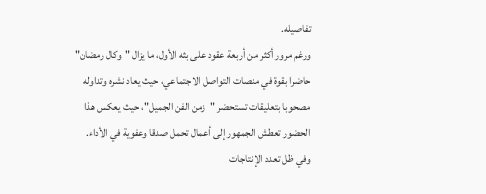تفاصيله.
ورغم مرور أكثر من أربعة عقود على بثه الأول، ما يزال "وكال رمضان" حاضرا بقوة في منصات التواصل الاجتماعي، حيث يعاد نشره وتداوله مصحوبا بتعليقات تستحضر "زمن الفن الجميل"، حيث يعكس هذا الحضور تعطش الجمهور إلى أعمال تحمل صدقا وعفوية في الأداء.
وفي ظل تعدد الإنتاجات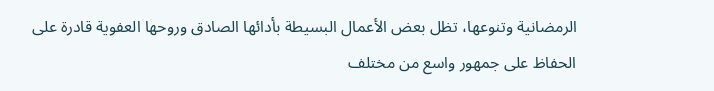الرمضانية وتنوعها، تظل بعض الأعمال البسيطة بأدائها الصادق وروحها العفوية قادرة على الحفاظ على جمهور واسع من مختلف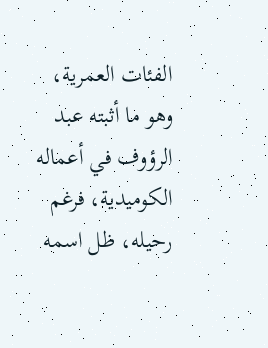الفئات العمرية، وهو ما أثبته عبد الرؤوف في أعماله الكوميدية، فرغم رحيله، ظل اسمه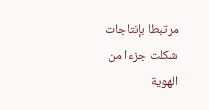مرتبطا بإنتاجات شكلت جزءا من الهوية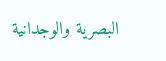البصرية والوجدانية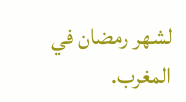لشهر رمضان في المغرب.